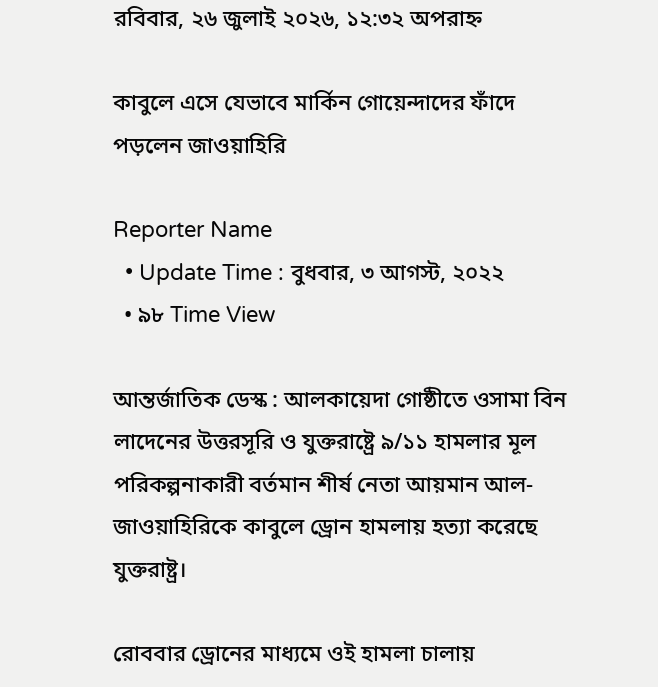রবিবার, ২৬ জুলাই ২০২৬, ১২:৩২ অপরাহ্ন

কাবুলে এসে যেভাবে মার্কিন গোয়েন্দাদের ফাঁদে পড়লেন জাওয়াহিরি

Reporter Name
  • Update Time : বুধবার, ৩ আগস্ট, ২০২২
  • ৯৮ Time View

আন্তর্জাতিক ডেস্ক : আলকায়েদা গোষ্ঠীতে ওসামা বিন লাদেনের উত্তরসূরি ও যুক্তরাষ্ট্রে ৯/১১ হামলার মূল পরিকল্পনাকারী বর্তমান শীর্ষ নেতা আয়মান আল-জাওয়াহিরিকে কাবুলে ড্রোন হামলায় হত্যা করেছে যুক্তরাষ্ট্র।

রোববার ড্রোনের মাধ্যমে ওই হামলা চালায়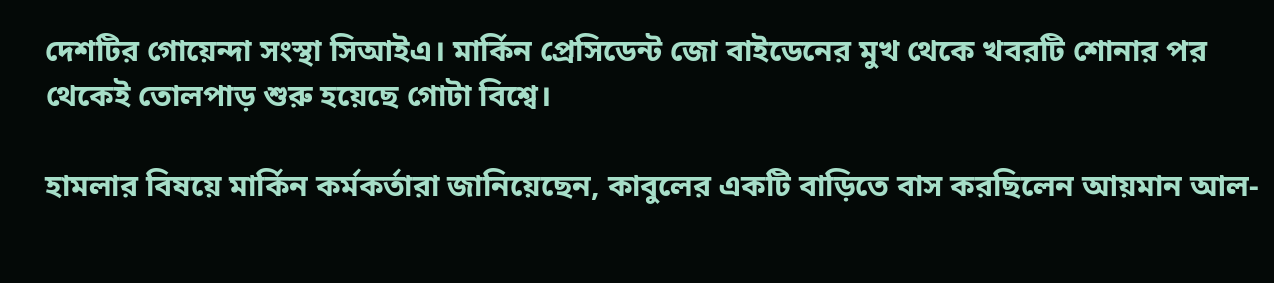দেশটির গোয়েন্দা সংস্থা সিআইএ। মার্কিন প্রেসিডেন্ট জো বাইডেনের মুখ থেকে খবরটি শোনার পর থেকেই তোলপাড় শুরু হয়েছে গোটা বিশ্বে।

হামলার বিষয়ে মার্কিন কর্মকর্তারা জানিয়েছেন, কাবুলের একটি বাড়িতে বাস করছিলেন আয়মান আল-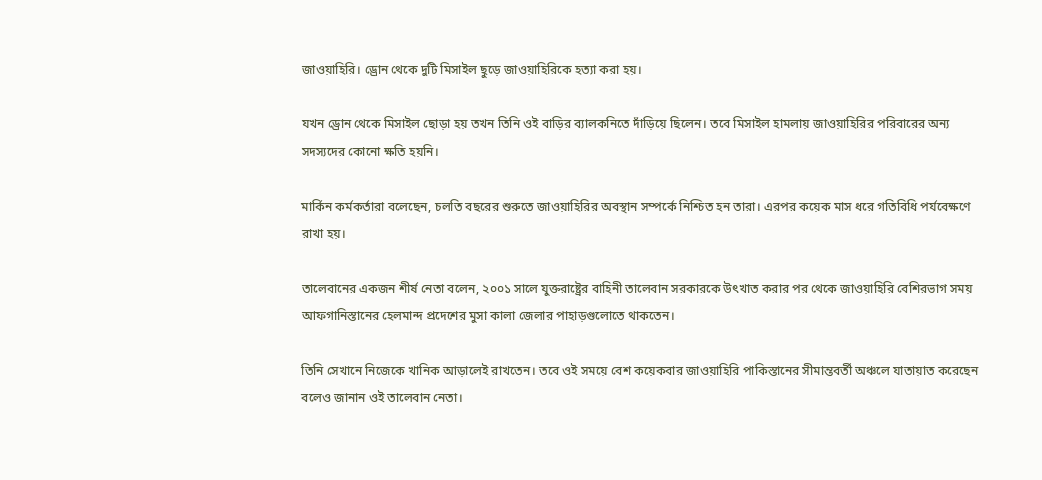জাওয়াহিরি। ড্রোন থেকে দুটি মিসাইল ছুড়ে জাওয়াহিরিকে হত্যা করা হয়।

যখন ড্রোন থেকে মিসাইল ছোড়া হয় তখন তিনি ওই বাড়ির ব্যালকনিতে দাঁড়িয়ে ছিলেন। তবে মিসাইল হামলায় জাওয়াহিরির পরিবারের অন্য সদস্যদের কোনো ক্ষতি হয়নি।

মার্কিন কর্মকর্তারা বলেছেন, চলতি বছরের শুরুতে জাওয়াহিরির অবস্থান সম্পর্কে নিশ্চিত হন তারা। এরপর কয়েক মাস ধরে গতিবিধি পর্যবেক্ষণে রাখা হয়।

তালেবানের একজন শীর্ষ নেতা বলেন, ২০০১ সালে যুক্তরাষ্ট্রের বাহিনী তালেবান সরকারকে উৎখাত করার পর থেকে জাওয়াহিরি বেশিরভাগ সময় আফগানিস্তানের হেলমান্দ প্রদেশের মুসা কালা জেলার পাহাড়গুলোতে থাকতেন।

তিনি সেখানে নিজেকে খানিক আড়ালেই রাখতেন। তবে ওই সময়ে বেশ কয়েকবার জাওয়াহিরি পাকিস্তানের সীমান্তবর্তী অঞ্চলে যাতায়াত করেছেন বলেও জানান ওই তালেবান নেতা।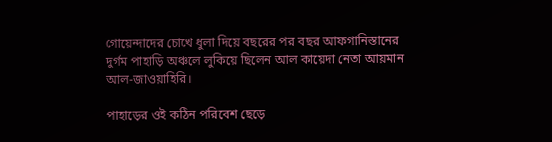গোয়েন্দাদের চোখে ধুলা দিয়ে বছরের পর বছর আফগানিস্তানের দুর্গম পাহাড়ি অঞ্চলে লুকিয়ে ছিলেন আল কায়েদা নেতা আয়মান আল-জাওয়াহিরি।

পাহাড়ের ওই কঠিন পরিবেশ ছেড়ে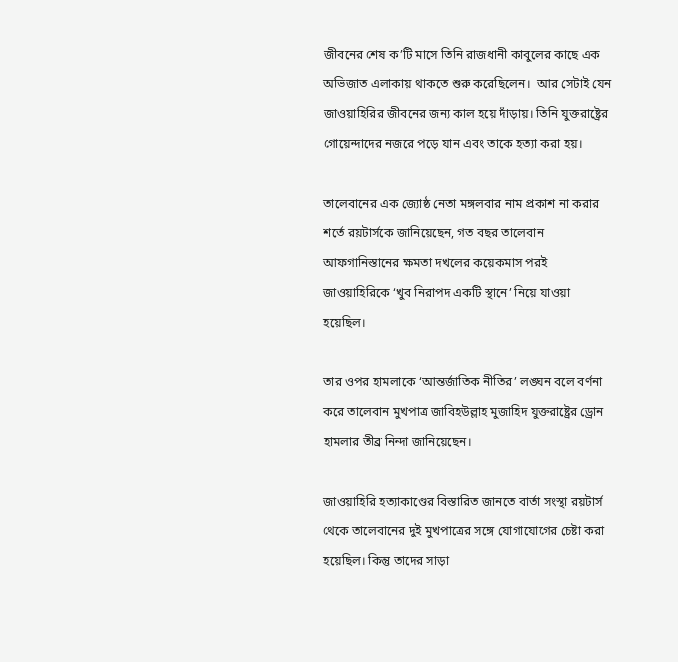জীবনের শেষ ক’টি মাসে তিনি রাজধানী কাবুলের কাছে এক অভিজাত এলাকায় থাকতে শুরু করেছিলেন।  আর সেটাই যেন জাওয়াহিরির জীবনের জন্য কাল হয়ে দাঁড়ায়। তিনি যুক্তরাষ্ট্রের গোয়েন্দাদের নজরে পড়ে যান এবং তাকে হত্যা করা হয়।

তালেবানের এক জ্যোষ্ঠ নেতা মঙ্গলবার নাম প্রকাশ না করার শর্তে রয়টার্সকে জানিয়েছেন, গত বছর তালেবান আফগানিস্তানের ক্ষমতা দখলের কয়েকমাস পরই জাওয়াহিরিকে ‘খুব নিরাপদ একটি স্থানে’ নিয়ে যাওয়া হয়েছিল।

তার ওপর হামলাকে ‘আন্তর্জাতিক নীতির’ লঙ্ঘন বলে বর্ণনা করে তালেবান মুখপাত্র জাবিহউল্লাহ মুজাহিদ যুক্তরাষ্ট্রের ড্রোন হামলার তীব্র নিন্দা জানিয়েছেন।

জাওয়াহিরি হত্যাকাণ্ডের বিস্তারিত জানতে বার্তা সংস্থা রয়টার্স থেকে তালেবানের দুই মুখপাত্রের সঙ্গে যোগাযোগের চেষ্টা করা হয়েছিল। কিন্তু তাদের সাড়া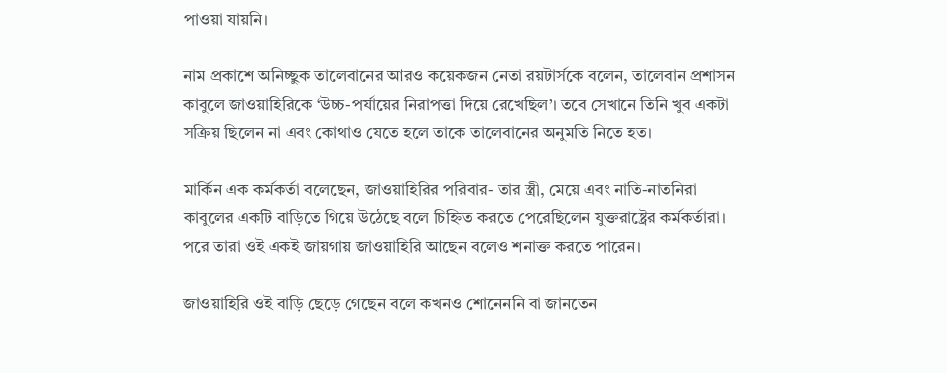পাওয়া যায়নি।

নাম প্রকাশে অনিচ্ছুক তালেবানের আরও কয়েকজন নেতা রয়টার্সকে বলেন, তালেবান প্রশাসন কাবুলে জাওয়াহিরিকে ‘উচ্চ-পর্যায়ের নিরাপত্তা দিয়ে রেখেছিল’। তবে সেখানে তিনি খুব একটা সক্রিয় ছিলেন না এবং কোথাও যেতে হলে তাকে তালেবানের অনুমতি নিতে হত।

মার্কিন এক কর্মকর্তা বলেছেন, জাওয়াহিরির পরিবার- তার স্ত্রী, মেয়ে এবং নাতি-নাতনিরা কাবুলের একটি বাড়িতে গিয়ে উঠেছে বলে চিহ্নিত করতে পেরেছিলেন যুক্তরাষ্ট্রের কর্মকর্তারা। পরে তারা ওই একই জায়গায় জাওয়াহিরি আছেন বলেও শনাক্ত করতে পারেন।

জাওয়াহিরি ওই বাড়ি ছেড়ে গেছেন বলে কখনও শোনেননি বা জানতেন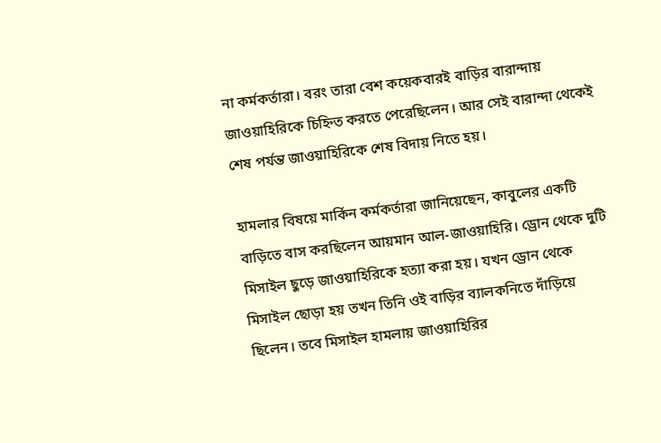না কর্মকর্তারা। বরং তারা বেশ কয়েকবারই বাড়ির বারান্দায় জাওয়াহিরিকে চিহ্নিত করতে পেরেছিলেন। আর সেই বারান্দা থেকেই শেষ পর্যন্ত জাওয়াহিরিকে শেষ বিদায় নিতে হয়।

হামলার বিষয়ে মার্কিন কর্মকর্তারা জানিয়েছেন, কাবুলের একটি বাড়িতে বাস করছিলেন আয়মান আল-জাওয়াহিরি। ড্রোন থেকে দুটি মিসাইল ছুড়ে জাওয়াহিরিকে হত্যা করা হয়। যখন ড্রোন থেকে মিসাইল ছোড়া হয় তখন তিনি ওই বাড়ির ব্যালকনিতে দাঁড়িয়ে ছিলেন। তবে মিসাইল হামলায় জাওয়াহিরির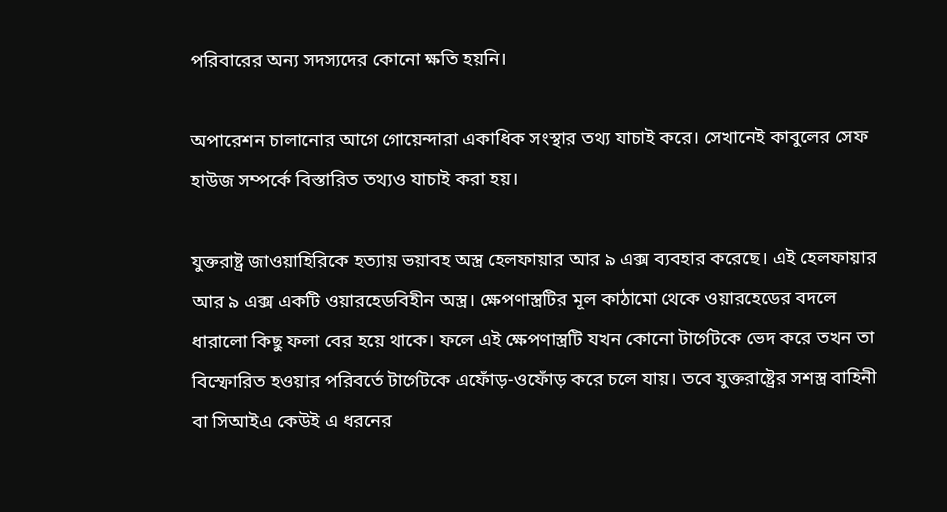পরিবারের অন্য সদস্যদের কোনো ক্ষতি হয়নি।

অপারেশন চালানোর আগে গোয়েন্দারা একাধিক সংস্থার তথ্য যাচাই করে। সেখানেই কাবুলের সেফ হাউজ সম্পর্কে বিস্তারিত তথ্যও যাচাই করা হয়।

যুক্তরাষ্ট্র জাওয়াহিরিকে হত্যায় ভয়াবহ অস্ত্র হেলফায়ার আর ৯ এক্স ব্যবহার করেছে। এই হেলফায়ার আর ৯ এক্স একটি ওয়ারহেডবিহীন অস্ত্র। ক্ষেপণাস্ত্রটির মূল কাঠামো থেকে ওয়ারহেডের বদলে ধারালো কিছু ফলা বের হয়ে থাকে। ফলে এই ক্ষেপণাস্ত্রটি যখন কোনো টার্গেটকে ভেদ করে তখন তা বিস্ফোরিত হওয়ার পরিবর্তে টার্গেটকে এফোঁড়-ওফোঁড় করে চলে যায়। তবে যুক্তরাষ্ট্রের সশস্ত্র বাহিনী বা সিআইএ কেউই এ ধরনের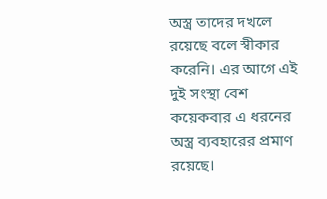অস্ত্র তাদের দখলে রয়েছে বলে স্বীকার করেনি। এর আগে এই দুই সংস্থা বেশ কয়েকবার এ ধরনের অস্ত্র ব্যবহারের প্রমাণ রয়েছে।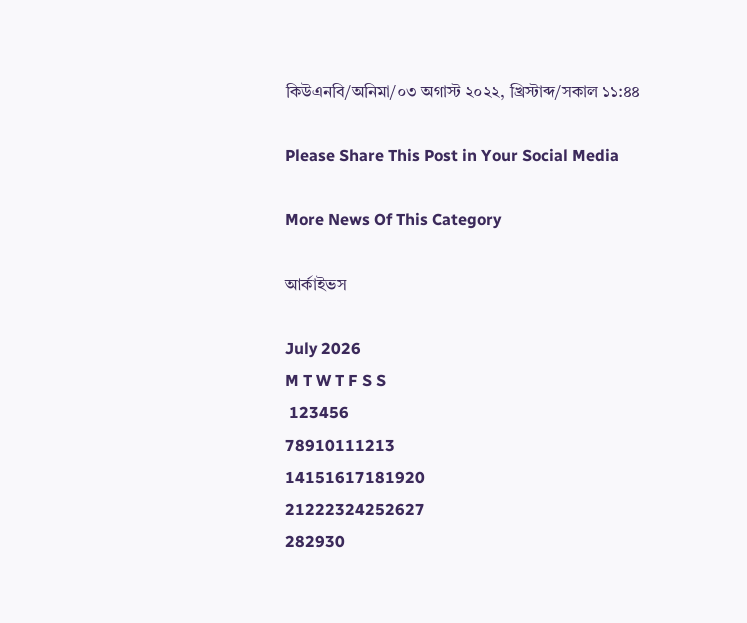কিউএনবি/অনিমা/০৩ অগাস্ট ২০২২, খ্রিস্টাব্দ/সকাল ১১:৪৪

Please Share This Post in Your Social Media

More News Of This Category

আর্কাইভস

July 2026
M T W T F S S
 123456
78910111213
14151617181920
21222324252627
282930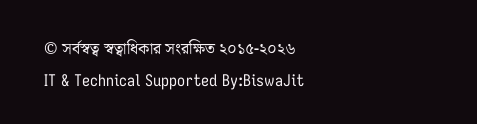© সর্বস্বত্ব স্বত্বাধিকার সংরক্ষিত ২০১৫-২০২৬
IT & Technical Supported By:BiswaJit